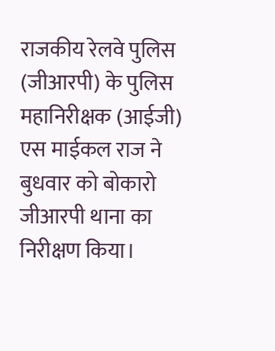राजकीय रेलवे पुलिस (जीआरपी) के पुलिस महानिरीक्षक (आईजी) एस माईकल राज ने बुधवार को बोकारो जीआरपी थाना का निरीक्षण किया।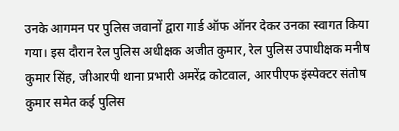उनके आगमन पर पुलिस जवानों द्वारा गार्ड ऑफ ऑनर देकर उनका स्वागत किया गया। इस दौरान रेल पुलिस अधीक्षक अजीत कुमार, रेल पुलिस उपाधीक्षक मनीष कुमार सिंह, जीआरपी थाना प्रभारी अमरेंद्र कोटवाल, आरपीएफ इंस्पेक्टर संतोष कुमार समेत कई पुलिस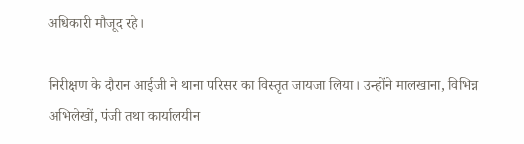अधिकारी मौजूद रहे।

निरीक्षण के दौरान आईजी ने थाना परिसर का विस्तृत जायजा लिया। उन्होंने मालखाना, विभिन्न अभिलेखों, पंजी तथा कार्यालयीन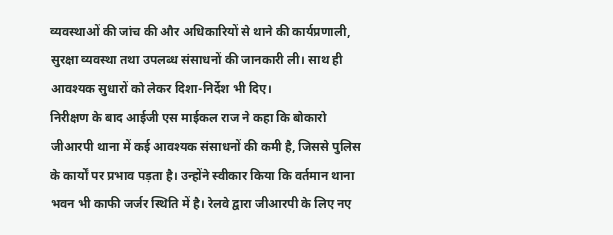व्यवस्थाओं की जांच की और अधिकारियों से थाने की कार्यप्रणाली, सुरक्षा व्यवस्था तथा उपलब्ध संसाधनों की जानकारी ली। साथ ही आवश्यक सुधारों को लेकर दिशा-निर्देश भी दिए।
निरीक्षण के बाद आईजी एस माईकल राज ने कहा कि बोकारो जीआरपी थाना में कई आवश्यक संसाधनों की कमी है, जिससे पुलिस के कार्यों पर प्रभाव पड़ता है। उन्होंने स्वीकार किया कि वर्तमान थाना भवन भी काफी जर्जर स्थिति में है। रेलवे द्वारा जीआरपी के लिए नए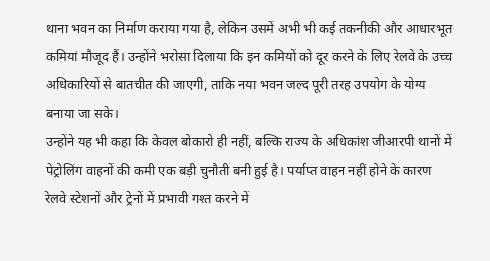थाना भवन का निर्माण कराया गया है, लेकिन उसमें अभी भी कई तकनीकी और आधारभूत कमियां मौजूद हैं। उन्होंने भरोसा दिलाया कि इन कमियों को दूर करने के लिए रेलवे के उच्च अधिकारियों से बातचीत की जाएगी, ताकि नया भवन जल्द पूरी तरह उपयोग के योग्य बनाया जा सके।
उन्होंने यह भी कहा कि केवल बोकारो ही नहीं, बल्कि राज्य के अधिकांश जीआरपी थानों में पेट्रोलिंग वाहनों की कमी एक बड़ी चुनौती बनी हुई है। पर्याप्त वाहन नहीं होने के कारण रेलवे स्टेशनों और ट्रेनों में प्रभावी गश्त करने में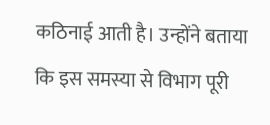कठिनाई आती है। उन्होंने बताया कि इस समस्या से विभाग पूरी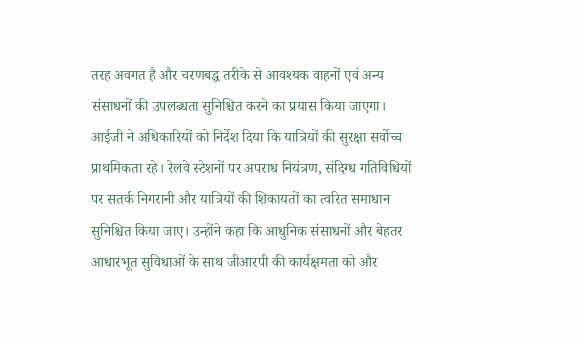तरह अवगत है और चरणबद्ध तरीके से आवश्यक वाहनों एवं अन्य संसाधनों की उपलब्धता सुनिश्चित करने का प्रयास किया जाएगा।
आईजी ने अधिकारियों को निर्देश दिया कि यात्रियों की सुरक्षा सर्वोच्च प्राथमिकता रहे। रेलवे स्टेशनों पर अपराध नियंत्रण, संदिग्ध गतिविधियों पर सतर्क निगरानी और यात्रियों की शिकायतों का त्वरित समाधान सुनिश्चित किया जाए। उन्होंने कहा कि आधुनिक संसाधनों और बेहतर आधारभूत सुविधाओं के साथ जीआरपी की कार्यक्षमता को और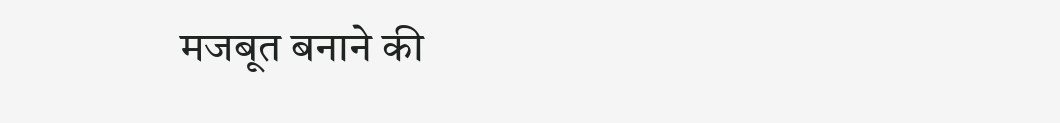मजबूत बनाने की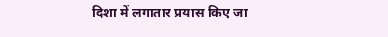दिशा में लगातार प्रयास किए जा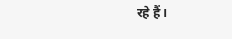रहे हैं।